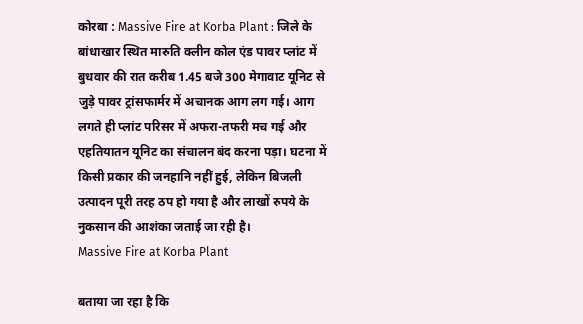कोरबा : Massive Fire at Korba Plant : जिले के बांधाखार स्थित मारुति क्लीन कोल एंड पावर प्लांट में बुधवार की रात करीब 1.45 बजे 300 मेगावाट यूनिट से जुड़े पावर ट्रांसफार्मर में अचानक आग लग गई। आग लगते ही प्लांट परिसर में अफरा-तफरी मच गई और एहतियातन यूनिट का संचालन बंद करना पड़ा। घटना में किसी प्रकार की जनहानि नहीं हुई, लेकिन बिजली उत्पादन पूरी तरह ठप हो गया है और लाखों रुपये के नुकसान की आशंका जताई जा रही है।
Massive Fire at Korba Plant

बताया जा रहा है कि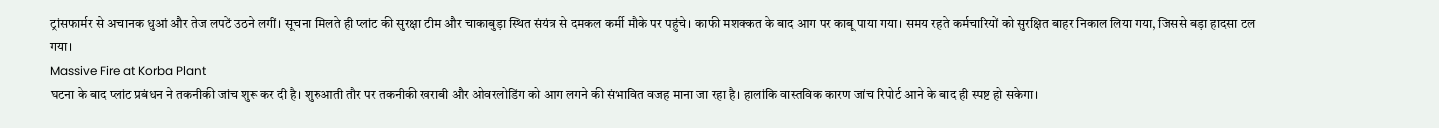ट्रांसफार्मर से अचानक धुआं और तेज लपटें उठने लगीं। सूचना मिलते ही प्लांट की सुरक्षा टीम और चाकाबुड़ा स्थित संयंत्र से दमकल कर्मी मौके पर पहुंचे। काफी मशक्कत के बाद आग पर काबू पाया गया। समय रहते कर्मचारियों को सुरक्षित बाहर निकाल लिया गया, जिससे बड़ा हादसा टल गया।
Massive Fire at Korba Plant
घटना के बाद प्लांट प्रबंधन ने तकनीकी जांच शुरू कर दी है। शुरुआती तौर पर तकनीकी खराबी और ओवरलोडिंग को आग लगने की संभावित वजह माना जा रहा है। हालांकि वास्तविक कारण जांच रिपोर्ट आने के बाद ही स्पष्ट हो सकेगा।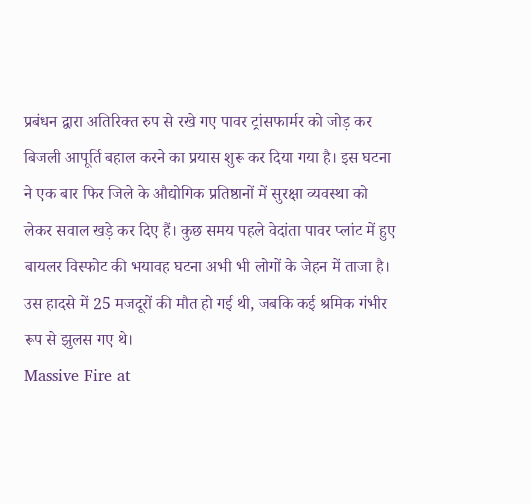प्रबंधन द्वारा अतिरिक्त रुप से रखे गए पावर ट्रांसफार्मर को जोड़ कर बिजली आपूर्ति बहाल करने का प्रयास शुरू कर दिया गया है। इस घटना ने एक बार फिर जिले के औद्योगिक प्रतिष्ठानों में सुरक्षा व्यवस्था को लेकर सवाल खड़े कर दिए हैं। कुछ समय पहले वेदांता पावर प्लांट में हुए बायलर विस्फोट की भयावह घटना अभी भी लोगों के जेहन में ताजा है। उस हादसे में 25 मजदूरों की मौत हो गई थी, जबकि कई श्रमिक गंभीर रूप से झुलस गए थे।
Massive Fire at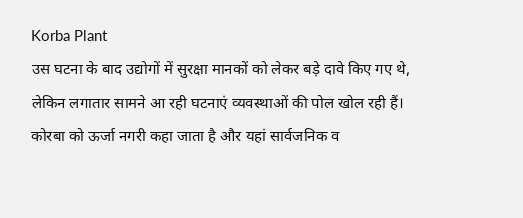Korba Plant
उस घटना के बाद उद्योगों में सुरक्षा मानकों को लेकर बड़े दावे किए गए थे, लेकिन लगातार सामने आ रही घटनाएं व्यवस्थाओं की पोल खोल रही हैं। कोरबा को ऊर्जा नगरी कहा जाता है और यहां सार्वजनिक व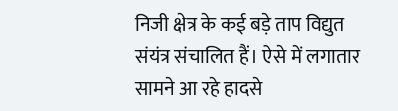निजी क्षेत्र के कई बड़े ताप विद्युत संयंत्र संचालित हैं। ऐसे में लगातार सामने आ रहे हादसे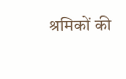श्रमिकों की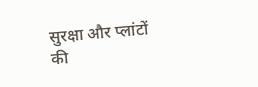सुरक्षा और प्लांटों की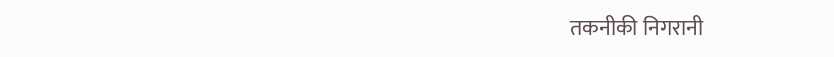तकनीकी निगरानी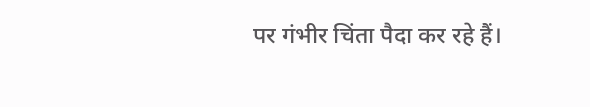पर गंभीर चिंता पैदा कर रहे हैं।